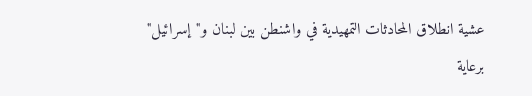عشية انطلاق المحادثات التمهيدية في واشنطن بين لبنان و"إسرائيل" برعاية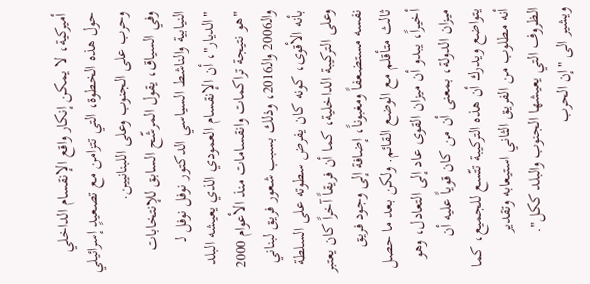أميركية، لا يمكن إنكار واقع الإنقسام الداخلي حول هذه الخطوة، التي تتزامن مع تصعيدٍ إسرائيلي وحرب على الجنوب وعلى اللبنانيين.
وفي السياق، يقول المرشّح السابق للإنتخابات النيابية والناشط السياسي الدكتور نوفل نوفل لـ "الديار"، أن الإنقسام العمودي الذي يعيشه البلد "هو نتيجة تراكمات وانقسامات منذ الأعوام 2000 والـ2006 والـ2016، وذلك بسبب شعور فريق لبناني بأنه الأقوى، كونه كان يفرض سطوته على السلطة وعلى التركيبة الداخلية، كما أن فريقاً آخراً كان يعتبر نفسه مستضعفاً ومغبوناً، إضافة إلى وجود فريق ثالث متأقلم مع الوضع القائم. ولكن بعد ما حصل أخيراً، يبدو أن ميزان القوى عاد إلى التعادل، وهو ميزان الدولة، بمعنى أن من كان قوياً عليه أن يتواضع ويدرك أن هذه التركيبة تتّسع للجميع، كما أنه مطلوب من الفريق الثاني استيعابه وتقدير الظروف التي يعيشها الجنوب والبلد ككل".
ويشير الى "إن الحرب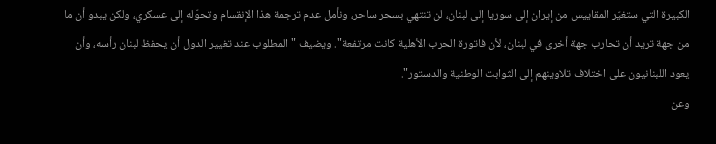الكبيرة التي ستغيّر المقاييس من إيران إلى سوريا إلى لبنان، لن تنتهي بسحر ساحر، ونأمل عدم ترجمة هذا الإنقسام وتحوّله إلى عسكري، ولكن يبدو أن ما من جهة تريد أن تحارب جهة أخرى في لبنان، لأن فاتورة الحرب الأهلية كانت مرتفعة". ويضيف "المطلوب عند تغيير الدول أن يحفظ لبنان رأسه، وأن يعود اللبنانيون على اختلاف تلاوينهم إلى الثوابت الوطنية والدستور".
وعن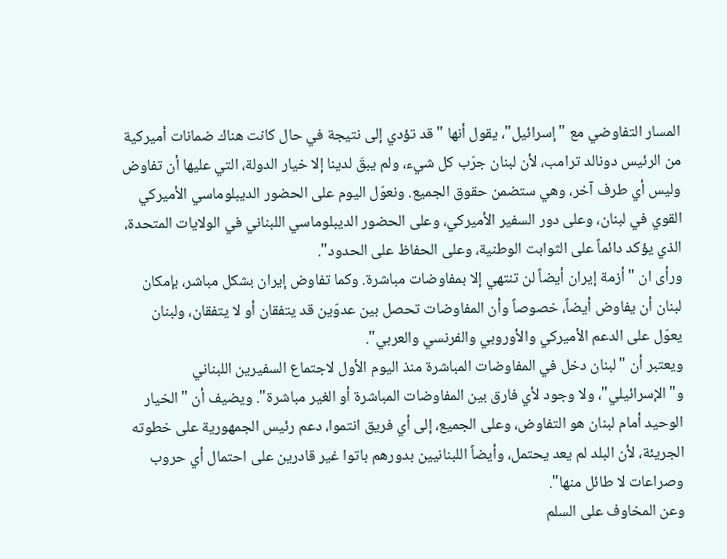المسار التفاوضي مع "إسرائيل"، يقول أنها "قد تؤدي إلى نتيجة في حال كانت هناك ضمانات أميركية من الرئيس دونالد ترامب، لأن لبنان جرّب كل شيء، ولم يبقَ لدينا إلا خيار الدولة، التي عليها أن تفاوض وليس أي طرف آخر، وهي ستضمن حقوق الجميع. ونعوّل اليوم على الحضور الديبلوماسي الأميركي القوي في لبنان، وعلى دور السفير الأميركي، وعلى الحضور الديبلوماسي اللبناني في الولايات المتحدة، الذي يؤكد دائماً على الثوابت الوطنية، وعلى الحفاظ على الحدود".
ورأى ان "أزمة إيران أيضاً لن تنتهي إلا بمفاوضات مباشرة. وكما تفاوض إيران بشكل مباشر، بإمكان لبنان أن يفاوض أيضاً، خصوصاً وأن المفاوضات تحصل بين عدوّين قد يتفقان أو لا يتفقان، ولبنان يعوّل على الدعم الأميركي والأوروبي والفرنسي والعربي".
ويعتبر أن "لبنان دخل في المفاوضات المباشرة منذ اليوم الأول لاجتماع السفيرين اللبناني و"الإسرائيلي"، ولا وجود لأي فارق بين المفاوضات المباشرة أو الغير مباشرة". ويضيف أن "الخيار الوحيد أمام لبنان هو التفاوض، وعلى الجميع، إلى أي فريق انتموا، دعم رئيس الجمهورية على خطوته الجريئة، لأن البلد لم يعد يحتمل، وأيضاً اللبنانيين بدورهم باتوا غير قادرين على احتمال أي حروب وصراعات لا طائل منها".
وعن المخاوف على السلم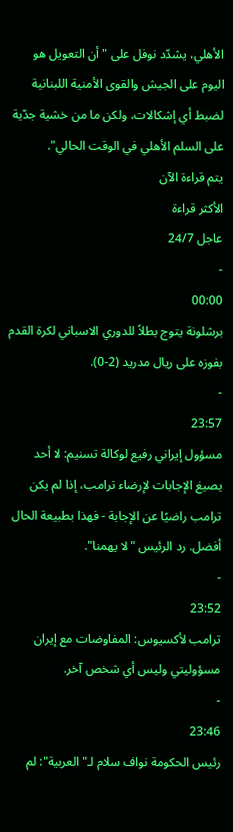الأهلي، يشدّد نوفل على "أن التعويل هو اليوم على الجيش والقوى الأمنية اللبنانية لضبط أي إشكالات، ولكن ما من خشية جدّية على السلم الأهلي في الوقت الحالي".
يتم قراءة الآن
الأكثر قراءة
عاجل 24/7
-
00:00
برشلونة يتوج بطلاً للدوري الاسباني لكرة القدم بفوزه على ريال مدريد (2-0).
-
23:57
مسؤول إيراني رفيع لوكالة تسنيم: لا أحد يصيغ الإجابات لإرضاء ترامب، إذا لم يكن ترامب راضيًا عن الإجابة - فهذا بطبيعة الحال أفضل. رد الرئيس "لا يهمنا".
-
23:52
ترامب لأكسيوس: المفاوضات مع إيران مسؤوليتي وليس أي شخص آخر.
-
23:46
رئيس الحكومة نواف سلام لـ"العربية": لم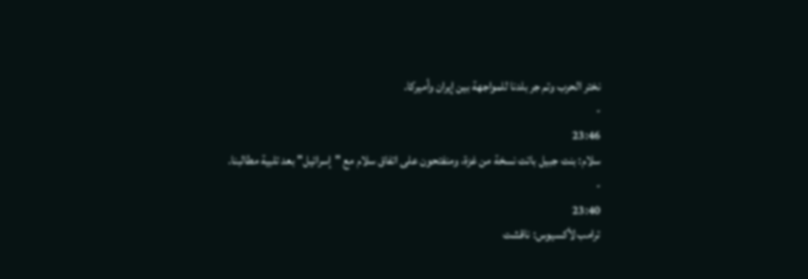نختر الحرب وتم جر بلدنا للمواجهة بين إيران وأميركا.
-
23:46
سلام: بنت جبيل باتت نسخة من غزة، ومنفتحون على اتفاق سلام مع "إسرائيل" بعد تلبية مطالبنا.
-
23:40
ترامب لأكسيوس: ناقشت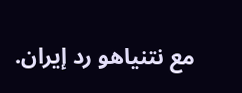مع نتنياهو رد إيران.